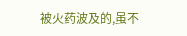被火药波及的,虽不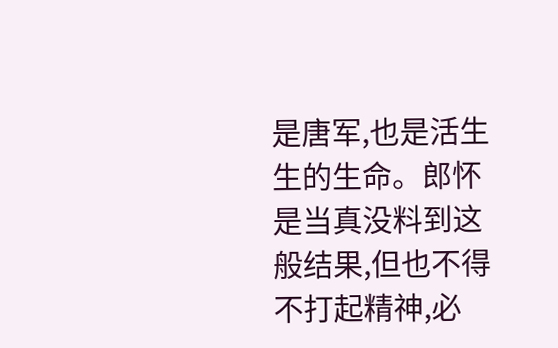是唐军,也是活生生的生命。郎怀是当真没料到这般结果,但也不得不打起精神,必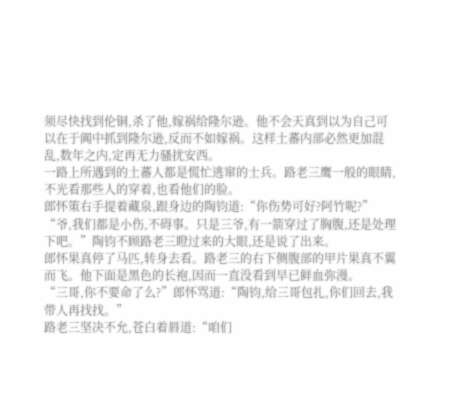须尽快找到伦铜,杀了他,嫁祸给隆尔逊。他不会天真到以为自己可以在于阗中抓到隆尔逊,反而不如嫁祸。这样土蕃内部必然更加混乱,数年之内,定再无力骚扰安西。
一路上所遇到的土蕃人都是慌忙逃窜的士兵。路老三鹰一般的眼睛,不光看那些人的穿着,也看他们的脸。
郎怀策右手提着藏泉,跟身边的陶钧道:“你伤势可好?阿竹呢?”
“爷,我们都是小伤,不碍事。只是三爷,有一箭穿过了胸腹,还是处理下吧。”陶钧不顾路老三瞪过来的大眼,还是说了出来。
郎怀果真停了马匹,转身去看。路老三的右下侧腹部的甲片果真不翼而飞。他下面是黑色的长袍,因而一直没看到早已鲜血弥漫。
“三哥,你不要命了么?”郎怀骂道:“陶钧,给三哥包扎,你们回去,我带人再找找。”
路老三坚决不允,苍白着唇道:“咱们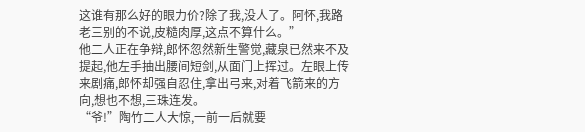这谁有那么好的眼力价?除了我,没人了。阿怀,我路老三别的不说,皮糙肉厚,这点不算什么。”
他二人正在争辩,郎怀忽然新生警觉,藏泉已然来不及提起,他左手抽出腰间短剑,从面门上挥过。左眼上传来剧痛,郎怀却强自忍住,拿出弓来,对着飞箭来的方向,想也不想,三珠连发。
“爷!”陶竹二人大惊,一前一后就要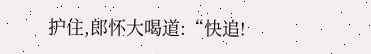护住,郎怀大喝道:“快追!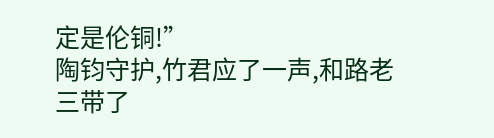定是伦铜!”
陶钧守护,竹君应了一声,和路老三带了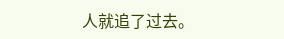人就追了过去。